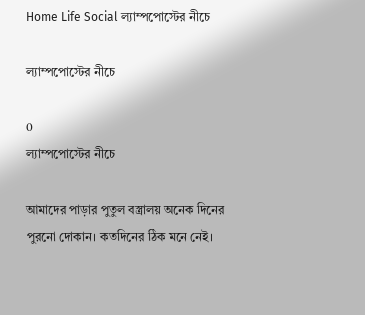Home Life Social ল্যাম্পপোস্টের নীচে

ল্যাম্পপোস্টের নীচে

0
ল্যাম্পপোস্টের নীচে

আমাদের পাড়ার পুতুল বস্ত্রালয় অনেক দিনের পুরনো দোকান। কতদিনের ঠিক মনে নেই।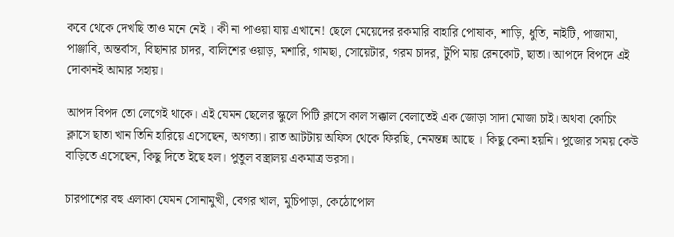কবে থেকে দেখছি তাও মনে নেই । কী না পাওয়া যায় এখানে! ছেলে মেয়েদের রকমারি বাহারি পোষাক, শাড়ি, ধুতি, নাইটি, পাজামা, পাঞ্জাবি, অন্তর্বাস, বিছানার চাদর, বালিশের ওয়াড়, মশারি, গামছা, সোয়েটার, গরম চাদর, টুপি মায় রেনকোট, ছাতা। আপদে বিপদে এই দোকানই আমার সহায়।

আপদ বিপদ তো লেগেই থাকে। এই যেমন ছেলের স্কুলে পিটি ক্লাসে কাল সক্কাল বেলাতেই এক জোড়া সাদা মোজা চাই। অথবা কোচিং ক্লাসে ছাতা খান তিনি হারিয়ে এসেছেন, অগত্যা। রাত আটটায় অফিস থেকে ফিরছি, নেমন্তন্ন আছে । কিছু কেনা হয়নি। পুজোর সময় কেউ বাড়িতে এসেছেন, কিছু দিতে ইছে হল। পুতুল বস্ত্রালয় একমাত্র ভরসা।

চারপাশের বহু এলাকা যেমন সোনামুখী, বেগর খাল, মুচিপাড়া, কেঠোপোল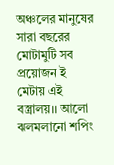অঞ্চলের মানুষের সারা বছরের মোটামুটি সব প্রয়োজন ই মেটায় এই বস্ত্রালয়।। আলো ঝলমলানো শপিং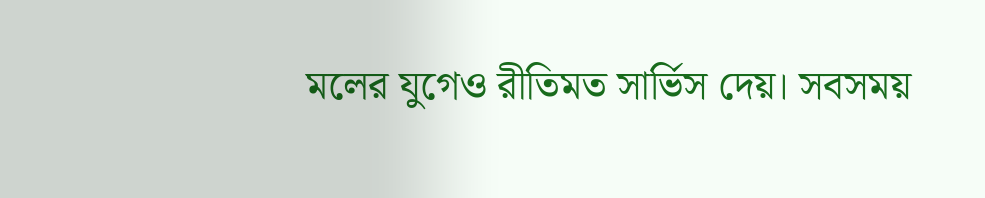মলের যুগেও রীতিমত সার্ভিস দেয়। সবসময়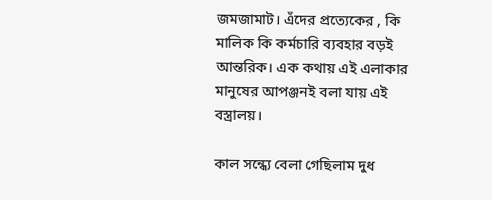জমজামাট। এঁদের প্রত্যেকের , কি মালিক কি কর্মচারি ব্যবহার বড়ই আন্তরিক। এক কথায় এই এলাকার মানুষের আপঞ্জনই বলা যায় এই বস্ত্রালয়।

কাল সন্ধ্যে বেলা গেছিলাম দুধ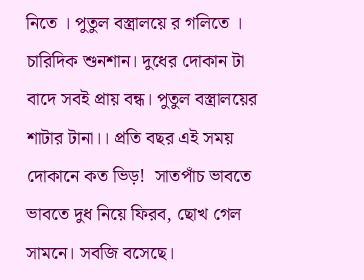নিতে । পুতুল বস্ত্রালয়ে র গলিতে । চারিদিক শুনশান। দুধের দোকান টা বাদে সবই প্রায় বন্ধ। পুতুল বস্ত্রালয়ের শাটার টানা।। প্রতি বছর এই সময় দোকানে কত ভিড়!  সাতপাঁচ ভাবতে ভাবতে দুধ নিয়ে ফিরব, ছোখ গেল সামনে। সবজি বসেছে।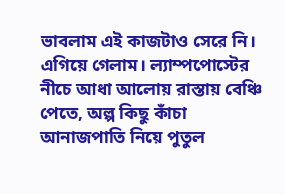ভাবলাম এই কাজটাও সেরে নি। এগিয়ে গেলাম। ল্যাম্পপোস্টের নীচে আধা আলোয় রাস্তায় বেঞ্চি পেতে, অল্প কিছু কাঁচা আনাজপাতি নিয়ে পুতুল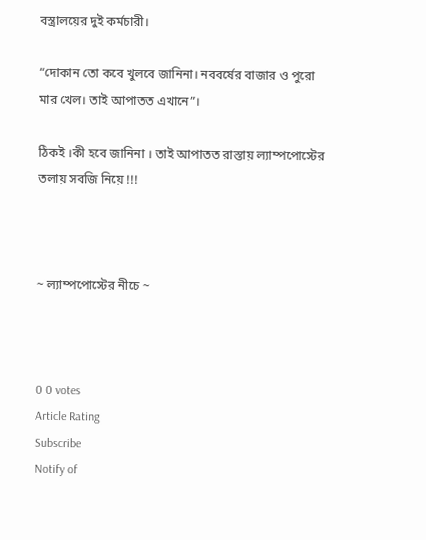বস্ত্রালয়ের দুই কর্মচারী।

“দোকান তো কবে খুলবে জানিনা। নববর্ষের বাজার ও পুরো মার খেল। তাই আপাতত এখানে”।

ঠিকই ।কী হবে জানিনা । তাই আপাতত রাস্তায় ল্যাম্পপোস্টের তলায় সবজি নিয়ে !!!



~ ল্যাম্পপোস্টের নীচে ~



0 0 votes
Article Rating
Subscribe
Notify of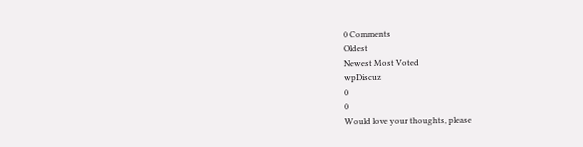0 Comments
Oldest
Newest Most Voted
wpDiscuz
0
0
Would love your thoughts, please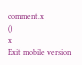comment.x
()
x
Exit mobile version